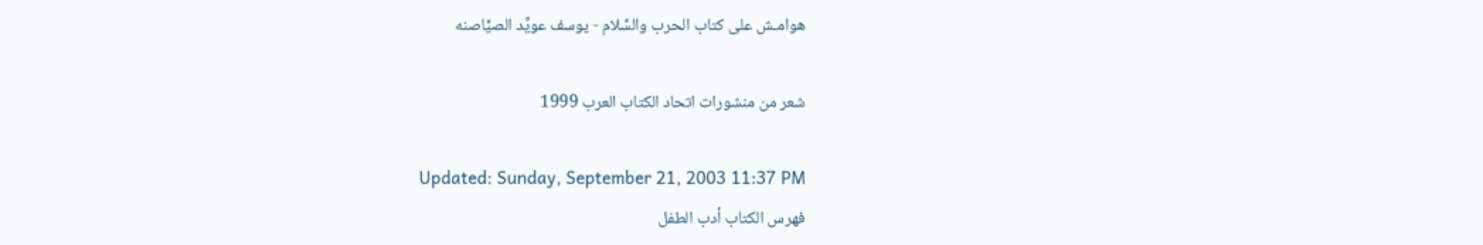هوامـش على كتاب الحرب والسَّلام - يوسف عويِّد الصيَّاصنه

شعر من منشورات اتحاد الكتاب العرب 1999

Updated: Sunday, September 21, 2003 11:37 PM
فهرس الكتاب أدب الطفل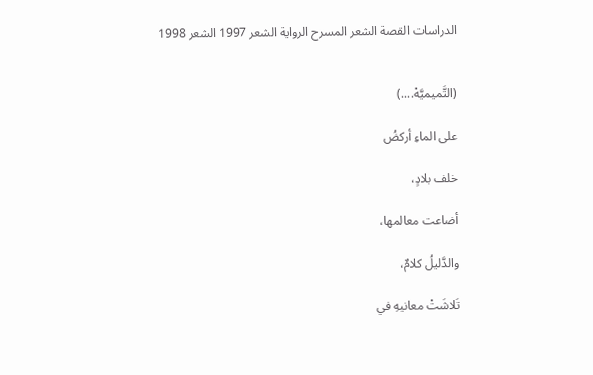الدراسات القصة الشعر المسرح الرواية الشعر 1997 الشعر 1998


(التَّميميَّهْ....)

على الماءِ أركضُ

خلف بلادٍ،

أضاعت معالمها،

والدَّليلُ كلامٌ،

تَلاشَتْ معانيهِ في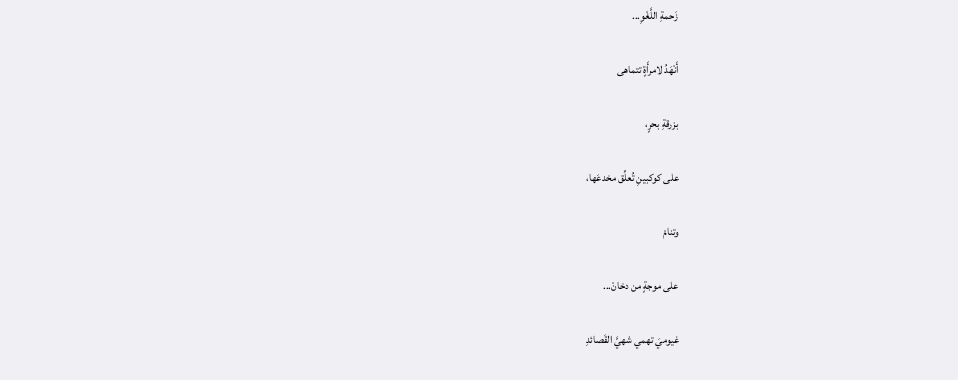زَحمةِ اللَّغْوِ...

أَنْهَدُ لامرأَةٍ تتماهى

بزرقةِ بحرٍ،

على كوكبينِ تُعلِّق مخدعَها،

وتنامْ

على موجةٍ من دخانْ...

غيوميَ تهمي شهيَّ القَصائدِ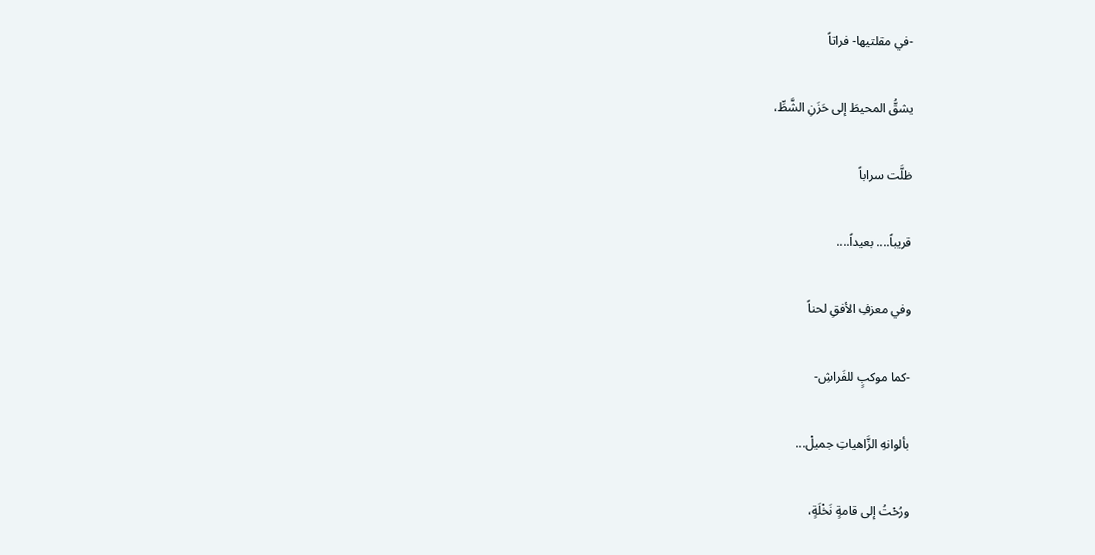-في مقلتيها- فراتاً

يشقُّ المحيطَ إلى حَزَنِ الشَّطِّ،

ظلَّت سراباً

قريباً.... بعيداً....

وفي معزفِ الأفقِ لحناً

-كما موكبٍ للفَراشِ-

بألوانهِ الزَّاهياتِ جميلْ...

ورُحْتُ إلى قامةٍ نَخْلَةٍ،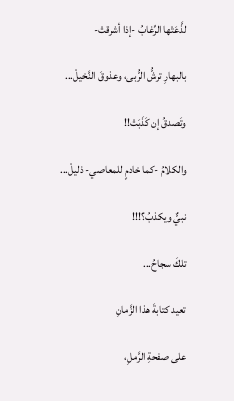لذَّعَتْها الرِّغابُ -إذا أشرقتْ-

بالبهارِ ترشُّ الرُّبى، وعذوقَ النَّخيلْ...

وتَصدقُ إن كَذَبَتْ!!

والكلامُ -كما خادمٍ للمعاصي- ذليلْ...

نبيٌّ ويكذبُ؟!!!

تلكَ سجاحُ...

تعيد كتابةَ هذا الزَّمانِ

على صفحةِ الرَّملِ،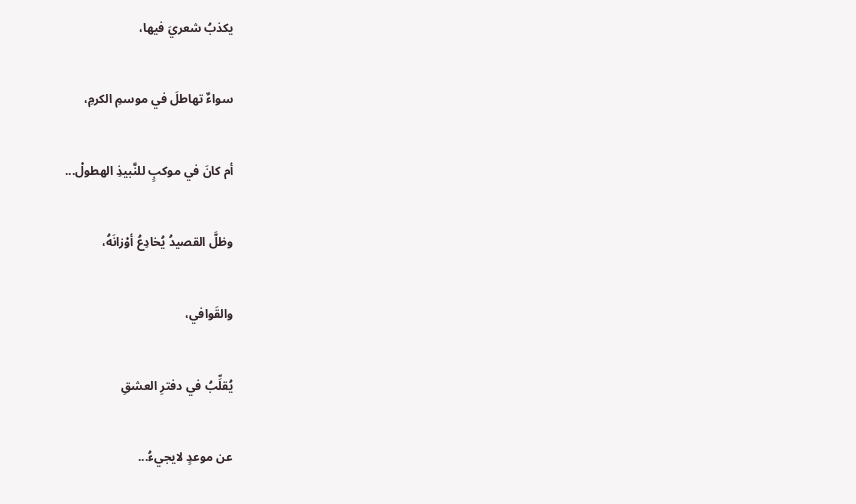يكذبُ شعريَ فيها،

سواءٌ تهاطلَ في موسمِ الكرمِ،

أم كانَ في موكبٍ للنَّبيذِ الهطولْ...

وظلَّ القصيدُ يُخادِعُ أوْزانَهُ،

والقَوافي،

يُقلِّبُ في دفترِ العشقِ

عن موعدٍ لايجيءُ...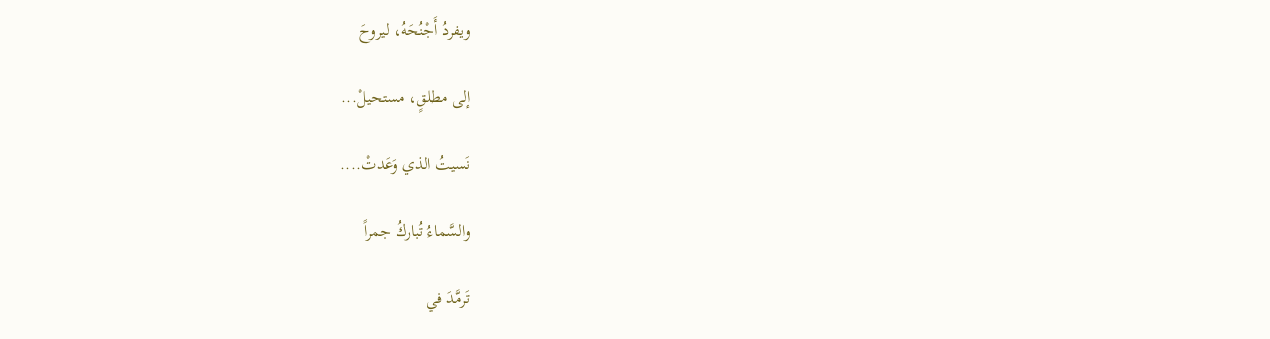ويفردُ أَجْنُحَهُ، ليروحَ

إلى مطلقٍ، مستحيلْ...

نَسيتُ الذي وَعَدتْ....

والسَّماءُ تُباركُ جمراً

تَرمَّدَ في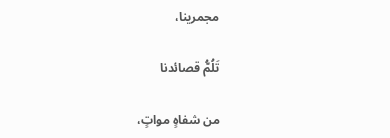مجمرينا،

تَلُمُّ قصائدنا

من شفاهٍ مواتٍ،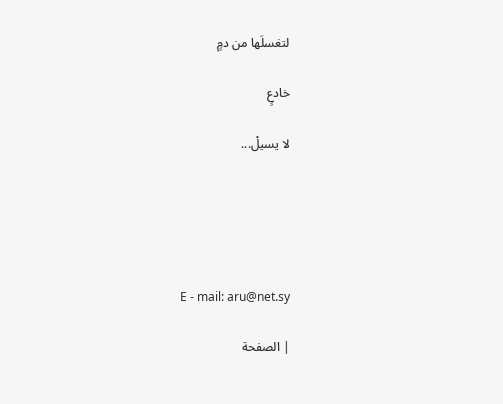لتغسلَها من دمٍ

خادعٍ

لا يسيلْ...





E - mail: aru@net.sy

| الصفحة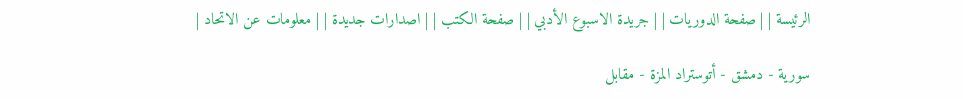الرئيسة | | صفحة الدوريات | | جريدة الاسبوع الأدبي | | صفحة الكتب | | اصدارات جديدة | | معلومات عن الاتحاد |

سورية - دمشق - أتوستراد المزة - مقابل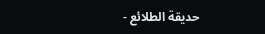حديقة الطلائع -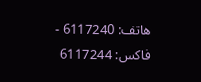هاتف: 6117240 - فاكس: 6117244